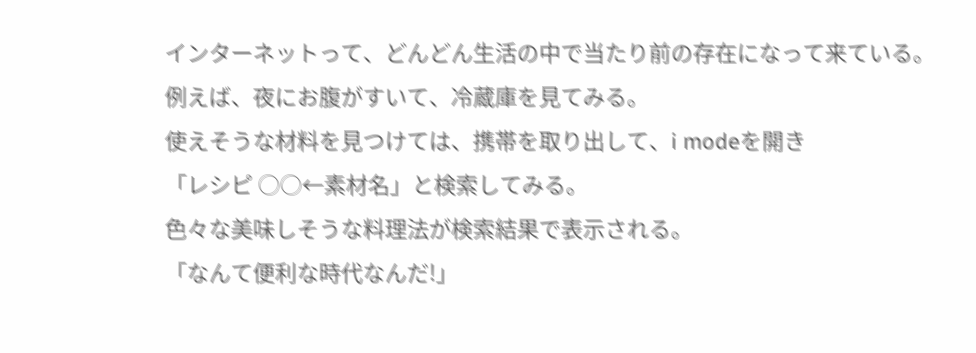インターネットって、どんどん生活の中で当たり前の存在になって来ている。
例えば、夜にお腹がすいて、冷蔵庫を見てみる。
使えそうな材料を見つけては、携帯を取り出して、i modeを開き
「レシピ ○○←素材名」と検索してみる。
色々な美味しそうな料理法が検索結果で表示される。
「なんて便利な時代なんだ!」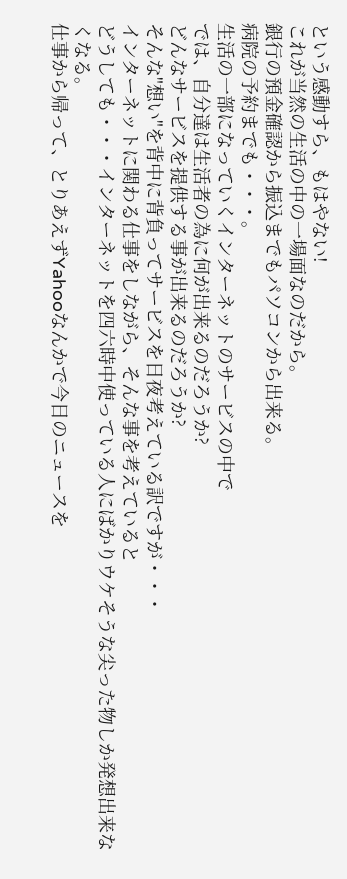という感動すら、もはやない!
これが当然の生活の中の一場面なのだから。
銀行の預金確認から振込までもパソコンから出来る。
病院の予約までも・・・。
生活の一部になっていくインターネットのサービスの中で
では、自分達は生活者の為に何が出来るのだろうか?
どんなサービスを提供する事が出来るのだろうか?
そんな"想い"を背中に背負ってサービスを日夜考えている訳ですが・・・
インターネットに関わる仕事をしながら、そんな事を考えていると
どうしても・・・インターネットを四六時中使っている人にばかりウケそうな尖った物しか発想出来なくなる。
仕事から帰って、とりあえずYahooなんかで今日のニュースを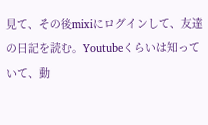見て、その後mixiにログインして、友達の日記を読む。Youtubeくらいは知っていて、動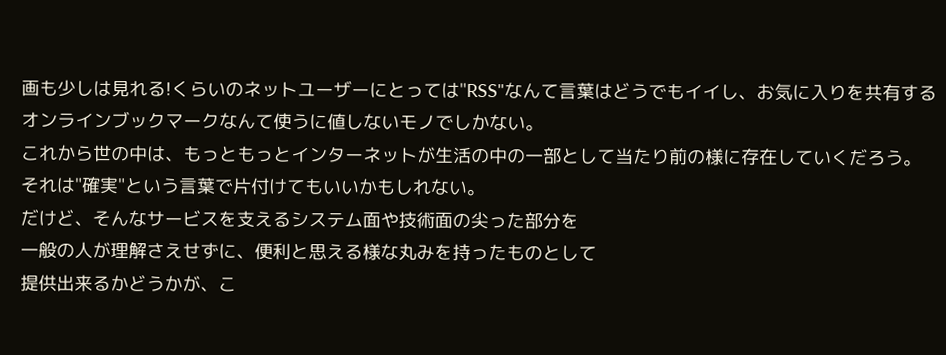画も少しは見れる!くらいのネットユーザーにとっては"RSS"なんて言葉はどうでもイイし、お気に入りを共有するオンラインブックマークなんて使うに値しないモノでしかない。
これから世の中は、もっともっとインターネットが生活の中の一部として当たり前の様に存在していくだろう。
それは"確実"という言葉で片付けてもいいかもしれない。
だけど、そんなサービスを支えるシステム面や技術面の尖った部分を
一般の人が理解さえせずに、便利と思える様な丸みを持ったものとして
提供出来るかどうかが、こ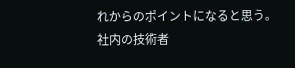れからのポイントになると思う。
社内の技術者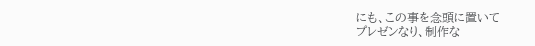にも、この事を念頭に置いて
プレゼンなり、制作な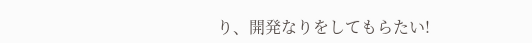り、開発なりをしてもらたい!